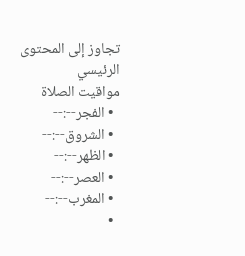تجاوز إلى المحتوى الرئيسي
مواقيت الصلاة
  • الفجر--:--
  • الشروق--:--
  • الظهر--:--
  • العصر--:--
  • المغرب--:--
  •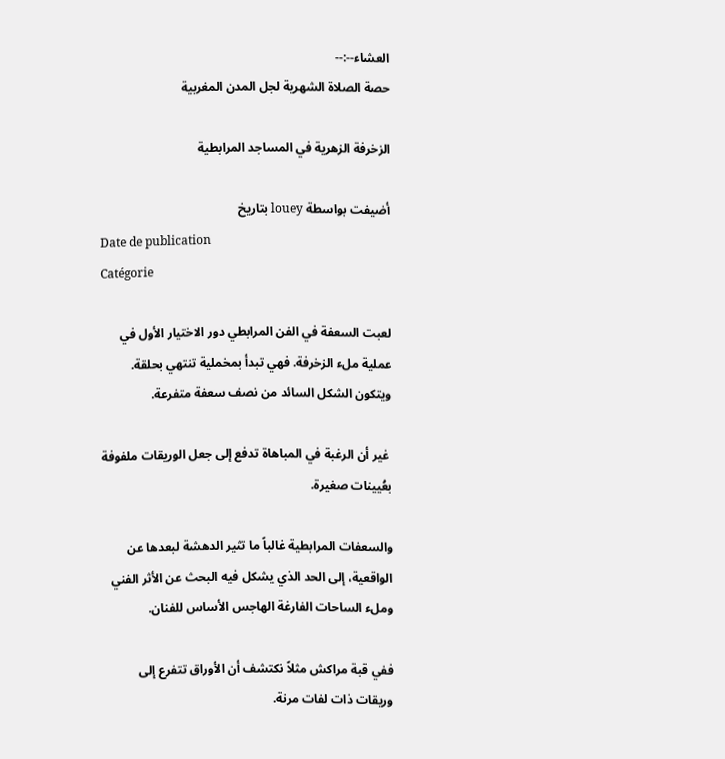العشاء--:--
حصة الصلاة الشهرية لجل المدن المغربية

الزخرفة الزهرية في المساجد المرابطية

أضيفت بواسطة louey بتاريخ
Date de publication
Catégorie

لعبت السعفة في الفن المرابطي دور الاختيار الأول في عملية ملء الزخرفة. فهي تبدأ بمخملية تنتهي بحلقة. ويتكون الشكل السائد من نصف سعفة متفرعة.

 غير أن الرغبة في المباهاة تدفع إلى جعل الوريقات ملفوفة بعُيينات صغيرة.

والسعفات المرابطية غالباً ما تثير الدهشة لبعدها عن الواقعية، إلى الحد الذي يشكل فيه البحث عن الأثر الفني وملء الساحات الفارغة الهاجس الأساس للفنان.

ففي قبة مراكش مثلاً نكتشف أن الأوراق تتفرع إلى وريقات ذات لفات مرنة.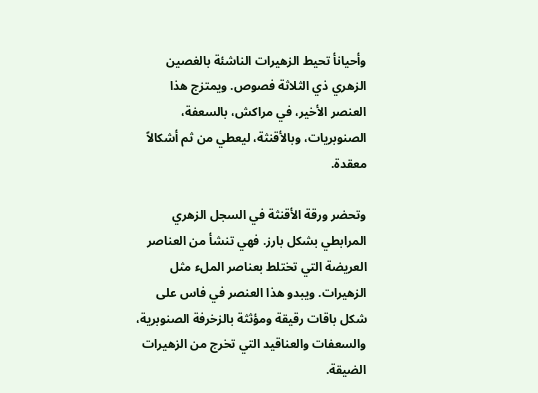وأحيانأ تحيط الزهيرات الناشئة بالغصين الزهري ذي الثلاثة فصوص. ويمتزج هذا العنصر الأخير، في مراكش، بالسعفة، الصنوبريات، وبالأقنثة، ليعطي من ثم أشكالاً معقدة.

وتحضر ورقة الأقنثة في السجل الزهري المرابطي بشكل بارز. فهي تنشأ من العناصر العريضة التي تختلط بعناصر الملء مثل الزهيرات. ويبدو هذا العنصر في فاس على شكل باقات رقيقة ومؤثثة بالزخرفة الصنوبرية، والسعفات والعناقيد التي تخرج من الزهيرات الضيقة.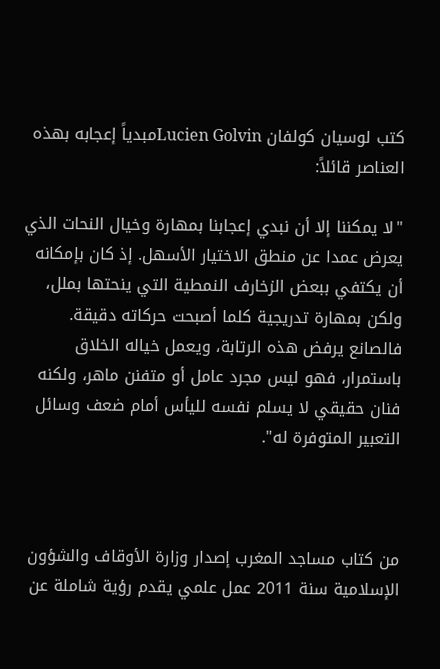كتب لوسيان كولفان Lucien Golvinمبدياً إعجابه بهذه العناصر قائلاً:

"لا يمكننا إلا أن نبدي إعجابنا بمهارة وخيال النحات الذي يعرض عمدا عن منطق الاختيار الأسهل. إذ كان بإمكانه أن يكتفي ببعض الزخارف النمطية التي ينحتها بملل، ولكن بمهارة تدريجية كلما أصبحت حركاته دقيقة. فالصانع يرفض هذه الرتابة، ويعمل خياله الخلاق باستمرار، فهو ليس مجرد عامل أو متفنن ماهر، ولكنه فنان حقيقي لا يسلم نفسه لليأس أمام ضعف وسائل التعبير المتوفرة له".



من كتاب مساجد المغرب إصدار وزارة الأوقاف والشؤون الإسلامية سنة 2011 عمل علمي يقدم رؤية شاملة عن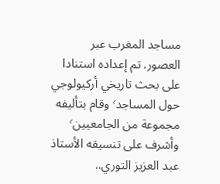مساجد المغرب عبر العصور. تم إعداده استنادا على بحث تاريخي أركيولوجي حول المساجد٬ وقام بتأليفه مجموعة من الجامعيين٬ وأشرف على تنسيقه الأستاذ عبد العزيز التوري..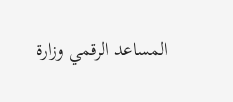المساعد الرقمي وزارة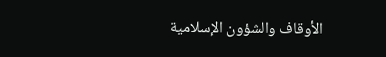الأوقاف والشؤون الإسلامية